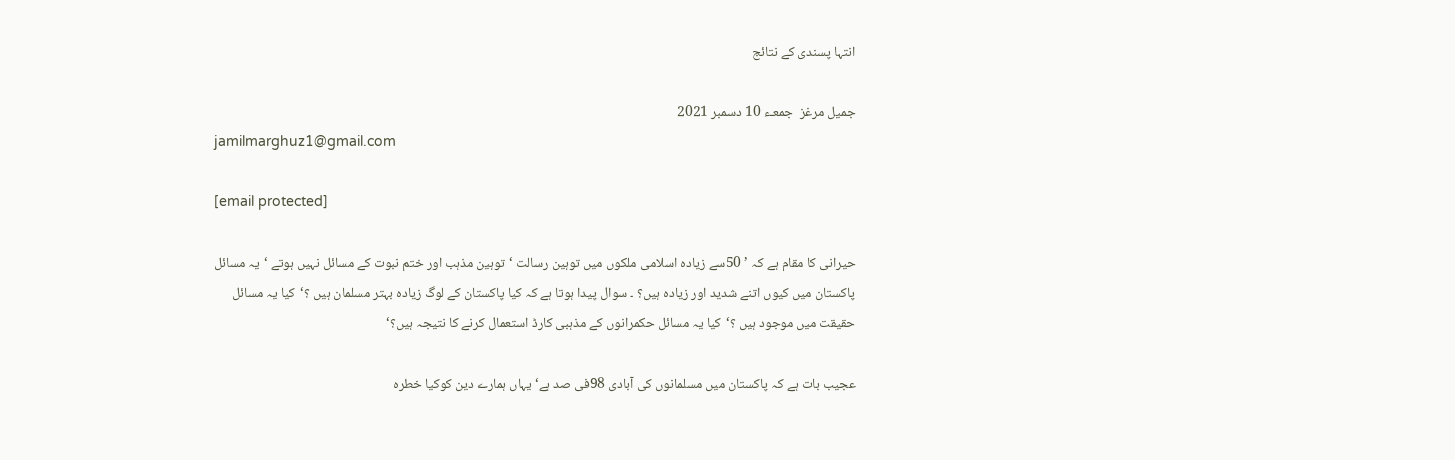انتہا پسندی کے نتائج

جمیل مرغز  جمعـء 10 دسمبر 2021
jamilmarghuz1@gmail.com

[email protected]

حیرانی کا مقام ہے کہ ’ 50سے زیادہ اسلامی ملکوں میں توہین رسالت ‘توہین مذہب اور ختم نبوت کے مسائل نہیں ہوتے ‘یہ مسائل پاکستان میں کیوں اتنے شدید اور زیادہ ہیں؟ ۔ سوال پیدا ہوتا ہے کہ کیا پاکستان کے لوگ زیادہ بہتر مسلمان ہیں ؟‘کیا یہ مسائل حقیقت میں موجود ہیں ؟‘کیا یہ مسائل حکمرانوں کے مذہبی کارڈ استعمال کرنے کا نتیجہ ہیں؟‘

عجیب بات ہے کہ پاکستان میں مسلمانوں کی آبادی 98فی صد ہے‘ یہاں ہمارے دین کوکیا خطرہ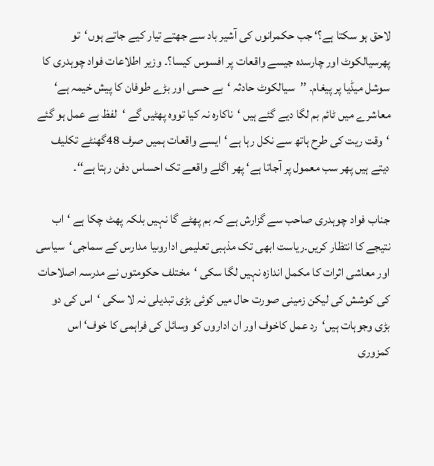لاحق ہو سکتا ہے؟‘ جب حکمرانوں کی آشیر باد سے جھتے تیار کیے جاتے ہوں‘تو پھرسیالکوٹ اور چارسدہ جیسے واقعات پر افسوس کیسا؟۔ وزیر اطلاعات فواد چوہدری کا سوشل میڈیا پر پیغام۔ ’’سیالکوٹ حادثہ ‘بے حسی اور بڑے طوفان کا پیش خیمہ ہے‘ معاشرے میں ٹائم بم لگا دیے گئے ہیں ‘ناکارہ نہ کیا تووہ پھٹیں گے ‘لفظ بے عمل ہو گئے ‘وقت ریت کی طرح ہاتھ سے نکل رہا ہے ‘ایسے واقعات ہمیں صرف 48گھنٹے تکلیف دیتے ہیں پھر سب معمول پر آجاتا ہے‘ پھر اگلے واقعے تک احساس دفن رہتا ہے‘‘۔

جناب فواد چوہدری صاحب سے گزارش ہے کہ بم پھٹے گا نہیں بلکہ پھٹ چکا ہے ‘اب نتیجے کا انتظار کریں۔ریاست ابھی تک مذہبی تعلیمی اداروںیا مدارس کے سماجی‘سیاسی اور معاشی اثرات کا مکمل اندازہ نہیں لگا سکی ‘مختلف حکومتوں نے مدرسہ اصلاحات کی کوشش کی لیکن زمینی صورت حال میں کوئی بڑی تبدیلی نہ لا سکی ‘اس کی دو بڑی وجوہات ہیں‘رد عمل کاخوف اور ان اداروں کو وسائل کی فراہمی کا خوف‘ اس کمزوری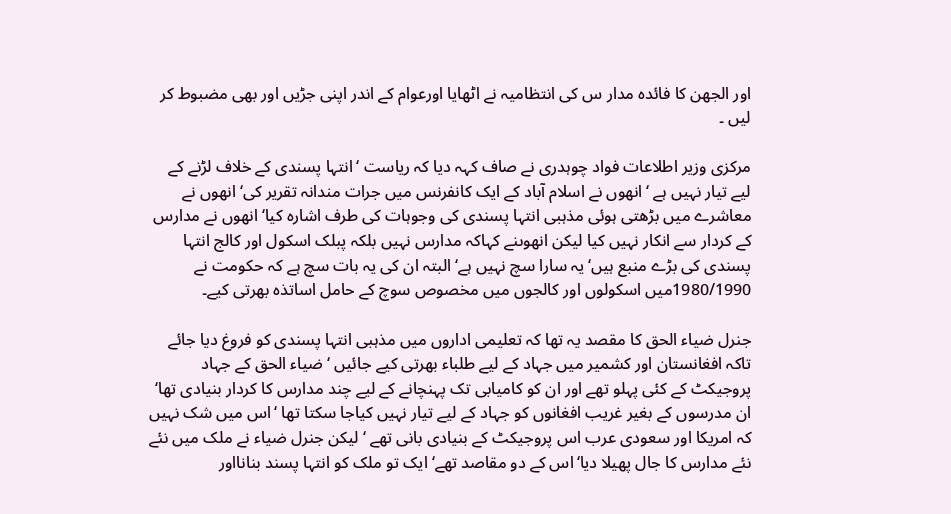اور الجھن کا فائدہ مدار س کی انتظامیہ نے اٹھایا اورعوام کے اندر اپنی جڑیں اور بھی مضبوط کر لیں ۔

مرکزی وزیر اطلاعات فواد چوہدری نے صاف کہہ دیا کہ ریاست ‘انتہا پسندی کے خلاف لڑنے کے لیے تیار نہیں ہے ‘انھوں نے اسلام آباد کے ایک کانفرنس میں جرات مندانہ تقریر کی‘ انھوں نے معاشرے میں بڑھتی ہوئی مذہبی انتہا پسندی کی وجوہات کی طرف اشارہ کیا‘انھوں نے مدارس کے کردار سے انکار نہیں کیا لیکن انھوںنے کہاکہ مدارس نہیں بلکہ پبلک اسکول اور کالج انتہا پسندی کی بڑے منبع ہیں‘یہ سارا سچ نہیں ہے‘ البتہ ان کی یہ بات سچ ہے کہ حکومت نے 1980/1990میں اسکولوں اور کالجوں میں مخصوص سوچ کے حامل اساتذہ بھرتی کیے۔

جنرل ضیاء الحق کا مقصد یہ تھا کہ تعلیمی اداروں میں مذہبی انتہا پسندی کو فروغ دیا جائے تاکہ افغانستان اور کشمیر میں جہاد کے لیے طلباء بھرتی کیے جائیں ‘ ضیاء الحق کے جہاد پروجیکٹ کے کئی پہلو تھے اور ان کو کامیابی تک پہنچانے کے لیے چند مدارس کا کردار بنیادی تھا‘ ان مدرسوں کے بغیر غریب افغانوں کو جہاد کے لیے تیار نہیں کیاجا سکتا تھا ‘اس میں شک نہیں کہ امریکا اور سعودی عرب اس پروجیکٹ کے بنیادی بانی تھے ‘لیکن جنرل ضیاء نے ملک میں نئے نئے مدارس کا جال پھیلا دیا‘اس کے دو مقاصد تھے‘ ایک تو ملک کو انتہا پسند بنانااور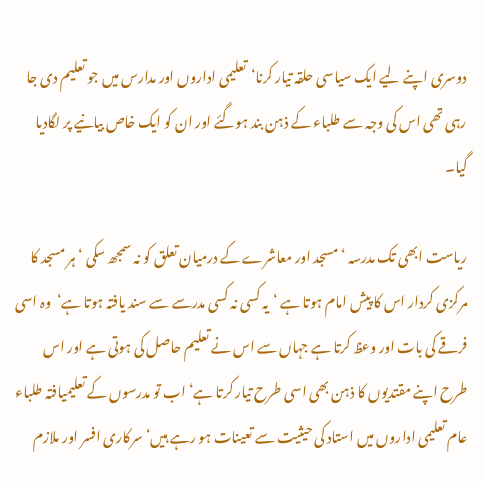دوسری اپنے لیے ایک سیاسی حلقہ تیار کرنا‘تعلیمی اداروں اور مدارس میں جو تعلیم دی جا رہی تھی اس کی وجہ سے طلباء کے ذہن بند ہوگئے اور ان کو ایک خاص بیانیے پر لگادیا گیا۔

ریاست ابھی تک مدرسہ ‘مسجد اور معاشرے کے درمیان تعلق کو نہ سمجھ سکی ‘ہر مسجد کا مرکزی کردار اس کا پیش امام ہوتا ہے ‘یہ کسی نہ کسی مدرسے سے سند یافتہ ہوتا ہے‘  وہ اسی فرقے کی بات اور وعظ کرتا ہے جہاں سے اس نے تعلیم حاصل کی ہوتی ہے اور اس طرح اپنے مقتدیوں کا ذہن بھی اسی طرح تیار کرتا ہے‘ اب تو مدرسوں کے تعلیمیافتہ طلباء عام تعلیمی اداروں میں استاد کی حیثیت سے تعینات ہو رہے ہیں‘ سرکاری افسر اور ملازم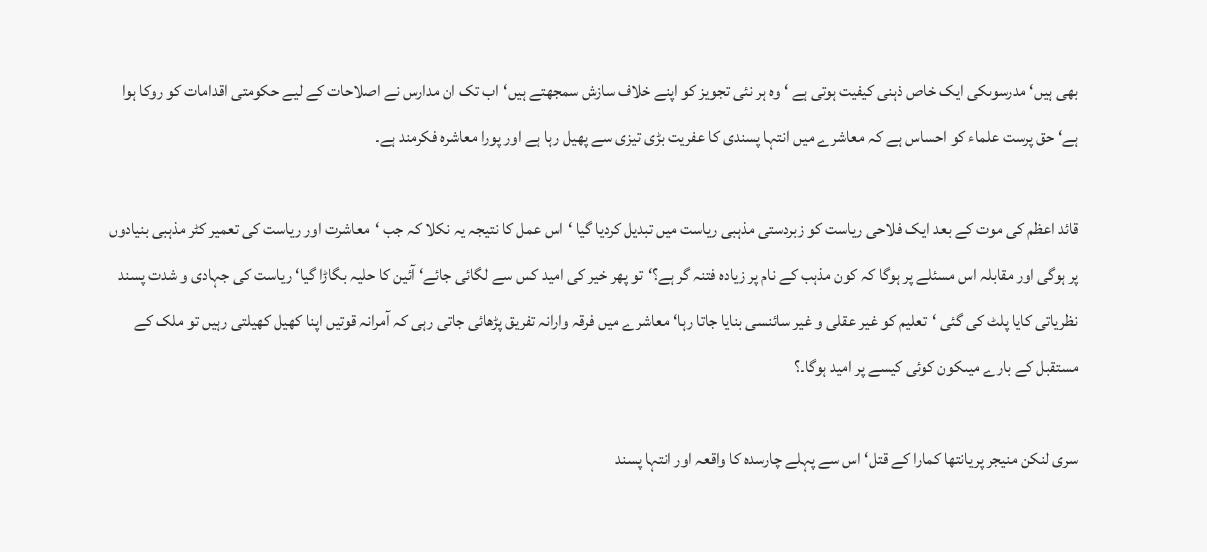بھی ہیں‘ مدرسوںکی ایک خاص ذہنی کیفیت ہوتی ہے ‘وہ ہر نئی تجویز کو اپنے خلاف سازش سمجھتے ہیں‘اب تک ان مدارس نے اصلاحات کے لیے حکومتی اقدامات کو روکا ہوا ہے‘ حق پرست علماء کو احساس ہے کہ معاشرے میں انتہا پسندی کا عفریت بڑی تیزی سے پھیل رہا ہے اور پورا معاشرہ فکرمند ہے۔

قائد اعظم کی موت کے بعد ایک فلاحی ریاست کو زبردستی مذہبی ریاست میں تبدیل کردیا گیا ‘اس عمل کا نتیجہ یہ نکلا کہ جب ‘معاشرت اور ریاست کی تعمیر کٹر مذہبی بنیادوں پر ہوگی اور مقابلہ اس مسئلے پر ہوگا کہ کون مذہب کے نام پر زیادہ فتنہ گر ہے؟‘تو پھر خیر کی امید کس سے لگائی جائے‘ آئین کا حلیہ بگاڑا گیا‘ ریاست کی جہادی و شدت پسند نظریاتی کایا پلٹ کی گئی ‘تعلیم کو غیر عقلی و غیر سائنسی بنایا جاتا رہا‘ معاشرے میں فرقہ وارانہ تفریق پڑھائی جاتی رہی کہ آمرانہ قوتیں اپنا کھیل کھیلتی رہیں تو ملک کے مستقبل کے بارے میںکون کوئی کیسے پر امید ہوگا۔؟

سری لنکن منیجر پریانتھا کمارا کے قتل‘ اس سے پہلے چارسدہ کا واقعہ اور انتہا پسند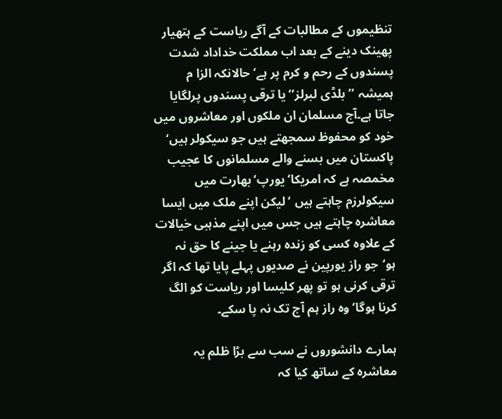تنظیموں کے مطالبات کے آگے ریاست کے ہتھیار پھینک دینے کے بعد اب مملکت خداداد شدت پسندوں کے رحم و کرم پر ہے‘ حالانکہ الزا م ہمیشہ ’’بلڈی لبرلز‘‘یا ترقی پسندوں پرلگایا جاتا ہے۔آج مسلمان ان ملکوں اور معاشروں میں خود کو محفوظ سمجھتے ہیں جو سیکولر ہیں‘ پاکستان میں بسنے والے مسلمانوں کا عجیب مخمصہ ہے کہ امریکا‘ یورپ‘ بھارت میں سیکولرزم چاہتے ہیں ‘لیکن اپنے ملک میں ایسا معاشرہ چاہتے ہیں جس میں اپنے مذہبی خیالات کے علاوہ کسی کو زندہ رہنے یا جینے کا حق نہ ہو‘جو راز یورپین نے صدیوں پہلے پایا تھا کہ اگر ترقی کرنی ہو تو پھر کلیسا اور ریاست کو الگ کرنا ہوگا‘ وہ راز ہم آج تک نہ پا سکے۔

ہمارے دانشوروں نے سب سے بڑا ظلم یہ معاشرہ کے ساتھ کیا کہ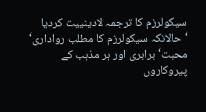سیکولرزم کا ترجمہ لادینییت کردیا ‘حالانکہ سیکولرزم کا مطلب رواداری‘ محبت‘ برابری اور ہر مذہب کے پیروکاروں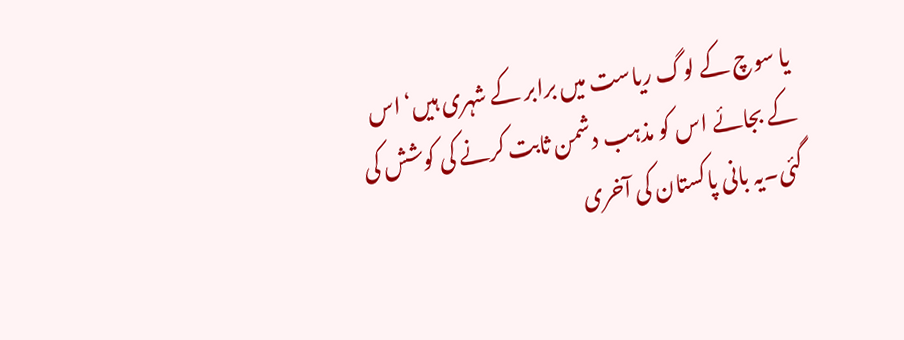یا سوچ کے لوگ ریاست میں برابر کے شہری ہیں‘ اس کے بجائے اس کو مذہب دشمن ثابت کرنے کی کوشش کی گئی۔یہ بانی پاکستان کی آخری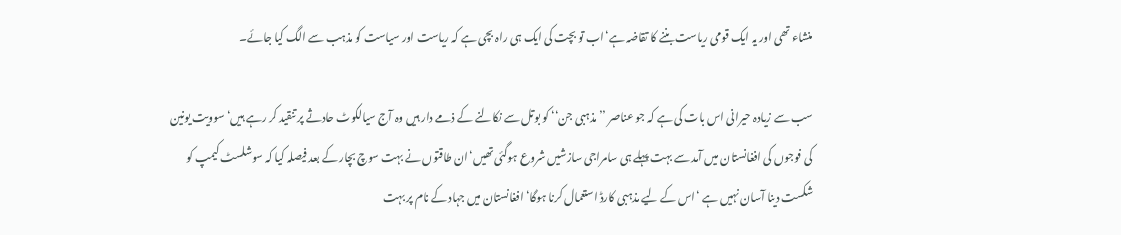منشاء تھی اور یہ ایک قومی ریاست بننے کا تقاضہ ہے‘اب تو بچت کی ایک ہی راہ بچی ہے کہ ریاست اور سیاست کو مذہب سے الگ کیا جائے۔

سب سے زیادہ حیرانی اس بات کی ہے کہ جو عناصر ’’مذہبی جن‘‘ کو بوتل سے نکالنے کے ذمے دار ہیں وہ آج سیالکوٹ حادثے پر تنقید کر رہے ہیں‘ سوویت یونین کی فوجوں کی افغانستان میں آمد سے بہت پہلے ہی سامراجی سازشیں شروع ہوگئی تھیں‘ان طاقتوں نے بہت سوچ بچار کے بعد فیصلہ کیا کہ سوشلسٹ کیمپ کو شکست دینا آسان نہیں ہے ‘اس کے لیے مذہبی کارڈ استعمال کرنا ہوگا‘ افغانستان میں جہاد کے نام پر بہت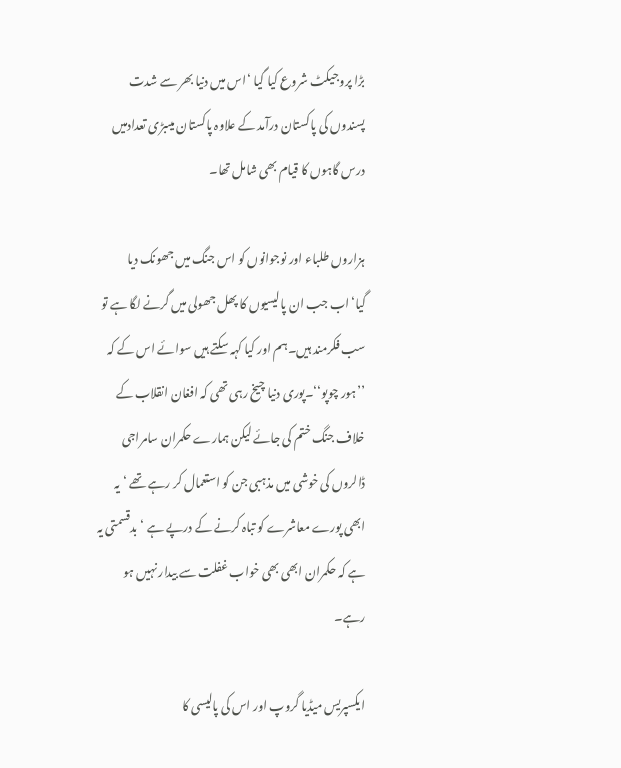بڑا پروجیکٹ شروع کیا گیا ‘اس میں دنیا بھر سے شدت پسندوں کی پاکستان درآمد کے علاوہ پاکستان میںبڑی تعدادمیں درس گاہوں کا قیام بھی شامل تھا۔

ہزاروں طلباء اور نوجوانوں کو اس جنگ میں جھونک دیا گیا‘اب جب ان پالیسیوں کا پھل جھولی میں گرنے لگا ہے تو سب فکرمند ہیں۔ہم اور کیا کہہ سکتے ہیں سوائے اس کے کہ ’’ہور چوپو‘‘۔پوری دنیا چیخ رہی تھی کہ افغان انقلاب کے خلاف جنگ ختم کی جائے لیکن ہمارے حکمران سامراجی ڈالروں کی خوشی میں مذہبی جن کو استعمال کر رہے تھے ‘یہ ابھی پورے معاشرے کو تباہ کرنے کے درپے ہے ‘بدقسمتی یہ ہے کہ حکمران ابھی بھی خواب غفلت سے بیدار نہیں ہو رہے۔

ایکسپریس میڈیا گروپ اور اس کی پالیسی کا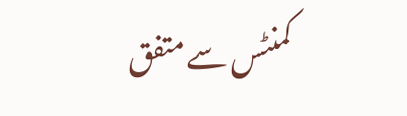کمنٹس سے متفق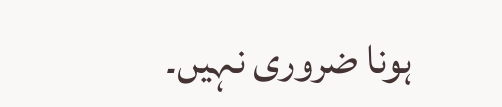ہونا ضروری نہیں۔